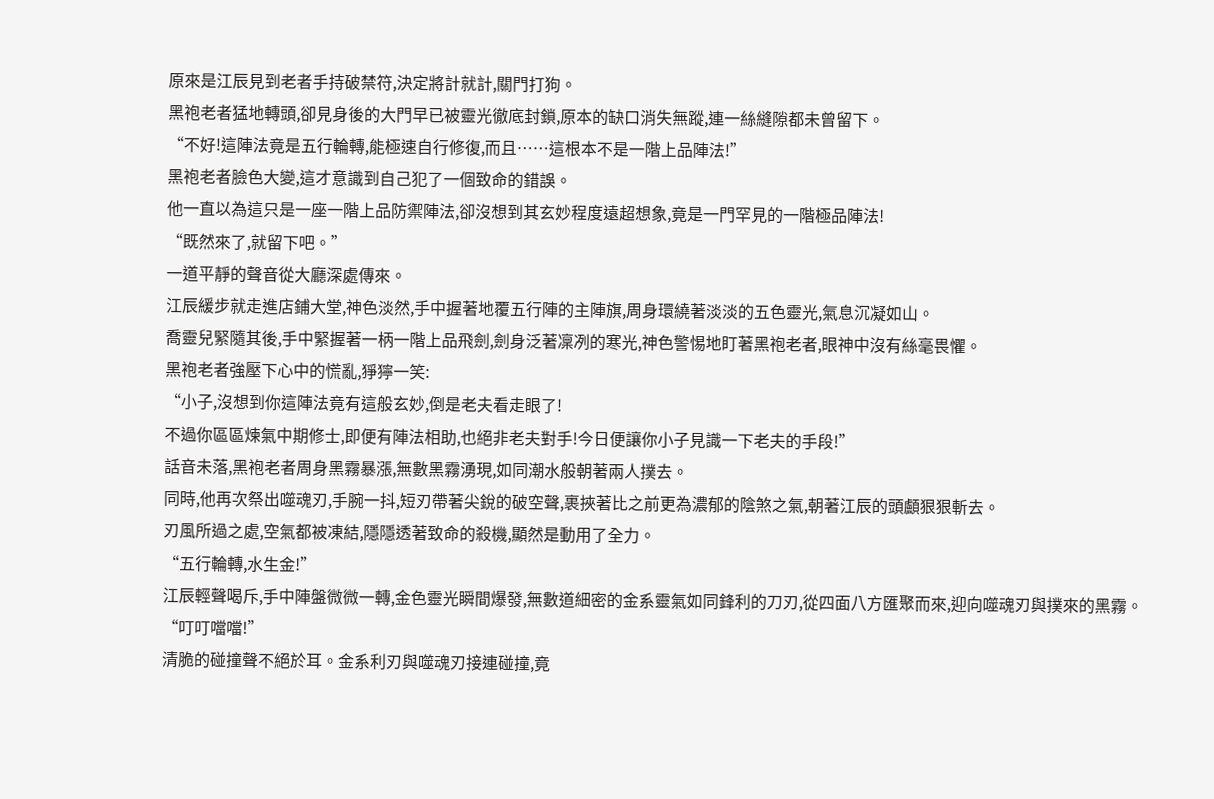原來是江辰見到老者手持破禁符,決定將計就計,關門打狗。
黑袍老者猛地轉頭,卻見身後的大門早已被靈光徹底封鎖,原本的缺口消失無蹤,連一絲縫隙都未曾留下。
“不好!這陣法竟是五行輪轉,能極速自行修復,而且……這根本不是一階上品陣法!”
黑袍老者臉色大變,這才意識到自己犯了一個致命的錯誤。
他一直以為這只是一座一階上品防禦陣法,卻沒想到其玄妙程度遠超想象,竟是一門罕見的一階極品陣法!
“既然來了,就留下吧。”
一道平靜的聲音從大廳深處傳來。
江辰緩步就走進店鋪大堂,神色淡然,手中握著地覆五行陣的主陣旗,周身環繞著淡淡的五色靈光,氣息沉凝如山。
喬靈兒緊隨其後,手中緊握著一柄一階上品飛劍,劍身泛著凜冽的寒光,神色警惕地盯著黑袍老者,眼神中沒有絲毫畏懼。
黑袍老者強壓下心中的慌亂,猙獰一笑:
“小子,沒想到你這陣法竟有這般玄妙,倒是老夫看走眼了!
不過你區區煉氣中期修士,即便有陣法相助,也絕非老夫對手!今日便讓你小子見識一下老夫的手段!”
話音未落,黑袍老者周身黑霧暴漲,無數黑霧湧現,如同潮水般朝著兩人撲去。
同時,他再次祭出噬魂刃,手腕一抖,短刃帶著尖銳的破空聲,裹挾著比之前更為濃郁的陰煞之氣,朝著江辰的頭顱狠狠斬去。
刃風所過之處,空氣都被凍結,隱隱透著致命的殺機,顯然是動用了全力。
“五行輪轉,水生金!”
江辰輕聲喝斥,手中陣盤微微一轉,金色靈光瞬間爆發,無數道細密的金系靈氣如同鋒利的刀刃,從四面八方匯聚而來,迎向噬魂刃與撲來的黑霧。
“叮叮噹噹!”
清脆的碰撞聲不絕於耳。金系利刃與噬魂刃接連碰撞,竟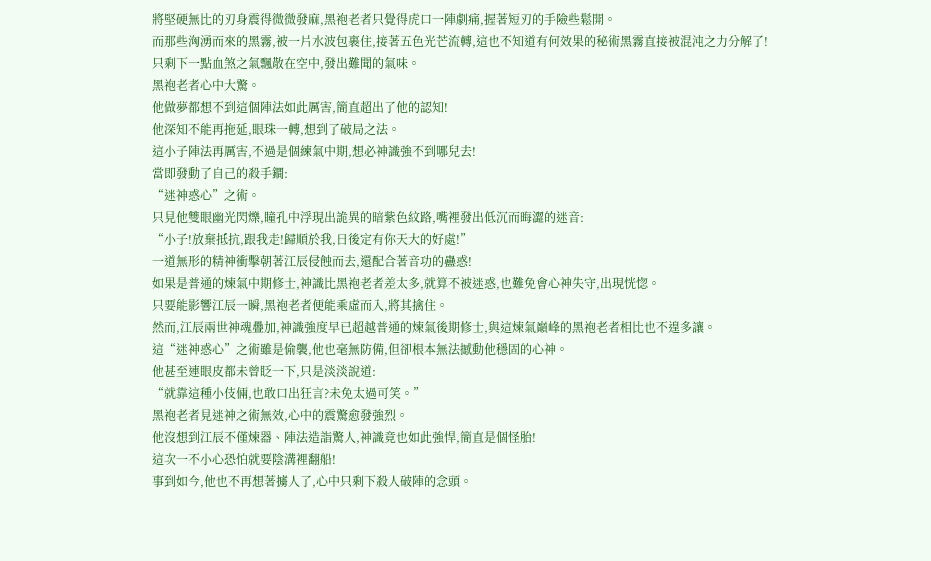將堅硬無比的刃身震得微微發麻,黑袍老者只覺得虎口一陣劇痛,握著短刃的手險些鬆開。
而那些洶湧而來的黑霧,被一片水波包裹住,接著五色光芒流轉,這也不知道有何效果的秘術黑霧直接被混沌之力分解了!
只剩下一點血煞之氣飄散在空中,發出難聞的氣味。
黑袍老者心中大驚。
他做夢都想不到這個陣法如此厲害,簡直超出了他的認知!
他深知不能再拖延,眼珠一轉,想到了破局之法。
這小子陣法再厲害,不過是個練氣中期,想必神識強不到哪兒去!
當即發動了自己的殺手鐧:
“迷神惑心”之術。
只見他雙眼幽光閃爍,瞳孔中浮現出詭異的暗紫色紋路,嘴裡發出低沉而晦澀的迷音:
“小子!放棄抵抗,跟我走!歸順於我,日後定有你天大的好處!”
一道無形的精神衝擊朝著江辰侵蝕而去,還配合著音功的蠱惑!
如果是普通的煉氣中期修士,神識比黑袍老者差太多,就算不被迷惑,也難免會心神失守,出現恍惚。
只要能影響江辰一瞬,黑袍老者便能乘虛而入,將其擒住。
然而,江辰兩世神魂疊加,神識強度早已超越普通的煉氣後期修士,與這煉氣巔峰的黑袍老者相比也不遑多讓。
這“迷神惑心”之術雖是偷襲,他也毫無防備,但卻根本無法撼動他穩固的心神。
他甚至連眼皮都未曾眨一下,只是淡淡說道:
“就靠這種小伎倆,也敢口出狂言?未免太過可笑。”
黑袍老者見迷神之術無效,心中的震驚愈發強烈。
他沒想到江辰不僅煉器、陣法造詣驚人,神識竟也如此強悍,簡直是個怪胎!
這次一不小心恐怕就要陰溝裡翻船!
事到如今,他也不再想著擄人了,心中只剩下殺人破陣的念頭。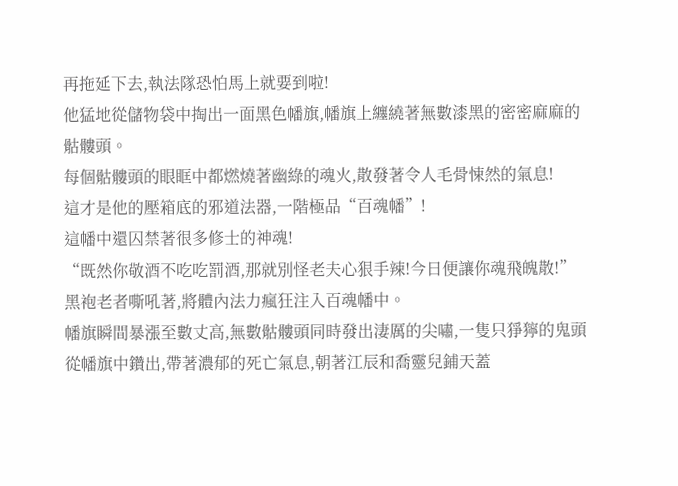再拖延下去,執法隊恐怕馬上就要到啦!
他猛地從儲物袋中掏出一面黑色幡旗,幡旗上纏繞著無數漆黑的密密麻麻的骷髏頭。
每個骷髏頭的眼眶中都燃燒著幽綠的魂火,散發著令人毛骨悚然的氣息!
這才是他的壓箱底的邪道法器,一階極品“百魂幡”!
這幡中還囚禁著很多修士的神魂!
“既然你敬酒不吃吃罰酒,那就別怪老夫心狠手辣!今日便讓你魂飛魄散!”
黑袍老者嘶吼著,將體內法力瘋狂注入百魂幡中。
幡旗瞬間暴漲至數丈高,無數骷髏頭同時發出淒厲的尖嘯,一隻只猙獰的鬼頭從幡旗中鑽出,帶著濃郁的死亡氣息,朝著江辰和喬靈兒鋪天蓋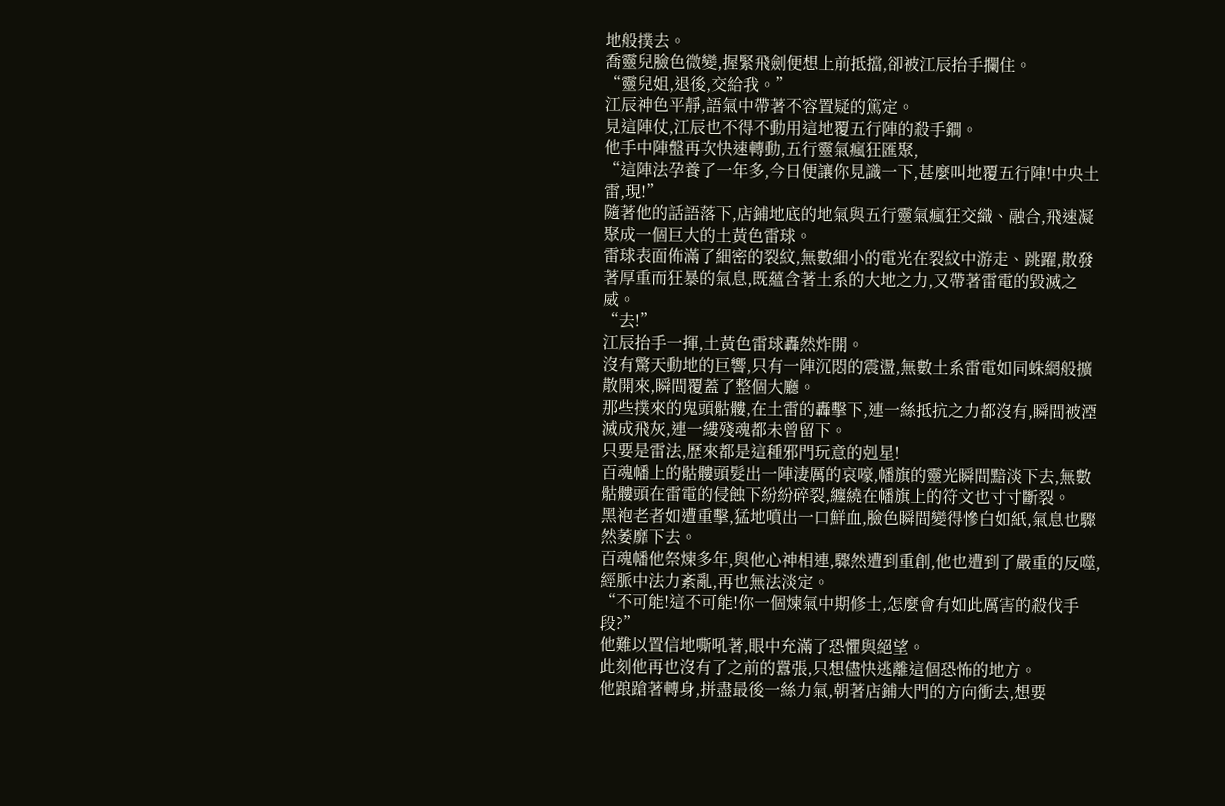地般撲去。
喬靈兒臉色微變,握緊飛劍便想上前抵擋,卻被江辰抬手攔住。
“靈兒姐,退後,交給我。”
江辰神色平靜,語氣中帶著不容置疑的篤定。
見這陣仗,江辰也不得不動用這地覆五行陣的殺手鐧。
他手中陣盤再次快速轉動,五行靈氣瘋狂匯聚,
“這陣法孕養了一年多,今日便讓你見識一下,甚麼叫地覆五行陣!中央土雷,現!”
隨著他的話語落下,店鋪地底的地氣與五行靈氣瘋狂交織、融合,飛速凝聚成一個巨大的土黃色雷球。
雷球表面佈滿了細密的裂紋,無數細小的電光在裂紋中游走、跳躍,散發著厚重而狂暴的氣息,既蘊含著土系的大地之力,又帶著雷電的毀滅之威。
“去!”
江辰抬手一揮,土黃色雷球轟然炸開。
沒有驚天動地的巨響,只有一陣沉悶的震盪,無數土系雷電如同蛛網般擴散開來,瞬間覆蓋了整個大廳。
那些撲來的鬼頭骷髏,在土雷的轟擊下,連一絲抵抗之力都沒有,瞬間被湮滅成飛灰,連一縷殘魂都未曾留下。
只要是雷法,歷來都是這種邪門玩意的剋星!
百魂幡上的骷髏頭髮出一陣淒厲的哀嚎,幡旗的靈光瞬間黯淡下去,無數骷髏頭在雷電的侵蝕下紛紛碎裂,纏繞在幡旗上的符文也寸寸斷裂。
黑袍老者如遭重擊,猛地噴出一口鮮血,臉色瞬間變得慘白如紙,氣息也驟然萎靡下去。
百魂幡他祭煉多年,與他心神相連,驟然遭到重創,他也遭到了嚴重的反噬,經脈中法力紊亂,再也無法淡定。
“不可能!這不可能!你一個煉氣中期修士,怎麼會有如此厲害的殺伐手段?”
他難以置信地嘶吼著,眼中充滿了恐懼與絕望。
此刻他再也沒有了之前的囂張,只想儘快逃離這個恐怖的地方。
他踉蹌著轉身,拼盡最後一絲力氣,朝著店鋪大門的方向衝去,想要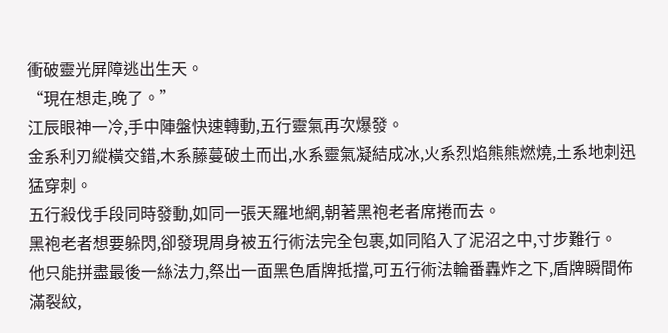衝破靈光屏障逃出生天。
“現在想走,晚了。”
江辰眼神一冷,手中陣盤快速轉動,五行靈氣再次爆發。
金系利刃縱橫交錯,木系藤蔓破土而出,水系靈氣凝結成冰,火系烈焰熊熊燃燒,土系地刺迅猛穿刺。
五行殺伐手段同時發動,如同一張天羅地網,朝著黑袍老者席捲而去。
黑袍老者想要躲閃,卻發現周身被五行術法完全包裹,如同陷入了泥沼之中,寸步難行。
他只能拼盡最後一絲法力,祭出一面黑色盾牌抵擋,可五行術法輪番轟炸之下,盾牌瞬間佈滿裂紋,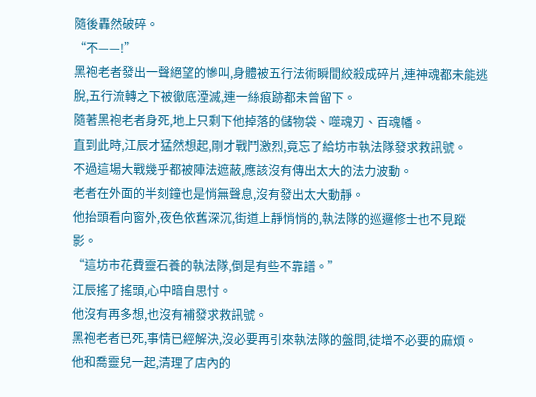隨後轟然破碎。
“不——!”
黑袍老者發出一聲絕望的慘叫,身體被五行法術瞬間絞殺成碎片,連神魂都未能逃脫,五行流轉之下被徹底湮滅,連一絲痕跡都未曾留下。
隨著黑袍老者身死,地上只剩下他掉落的儲物袋、噬魂刃、百魂幡。
直到此時,江辰才猛然想起,剛才戰鬥激烈,竟忘了給坊市執法隊發求救訊號。
不過這場大戰幾乎都被陣法遮蔽,應該沒有傳出太大的法力波動。
老者在外面的半刻鐘也是悄無聲息,沒有發出太大動靜。
他抬頭看向窗外,夜色依舊深沉,街道上靜悄悄的,執法隊的巡邏修士也不見蹤影。
“這坊市花費靈石養的執法隊,倒是有些不靠譜。”
江辰搖了搖頭,心中暗自思忖。
他沒有再多想,也沒有補發求救訊號。
黑袍老者已死,事情已經解決,沒必要再引來執法隊的盤問,徒增不必要的麻煩。
他和喬靈兒一起,清理了店內的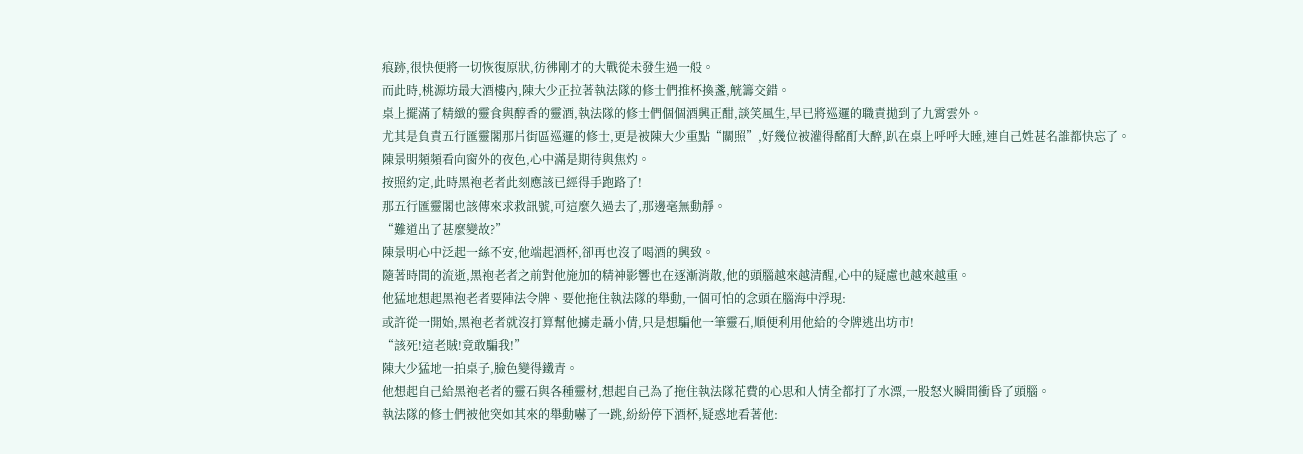痕跡,很快便將一切恢復原狀,彷彿剛才的大戰從未發生過一般。
而此時,桃源坊最大酒樓內,陳大少正拉著執法隊的修士們推杯換盞,觥籌交錯。
桌上擺滿了精緻的靈食與醇香的靈酒,執法隊的修士們個個酒興正酣,談笑風生,早已將巡邏的職責拋到了九霄雲外。
尤其是負責五行匯靈閣那片街區巡邏的修士,更是被陳大少重點“關照”,好幾位被灌得酩酊大醉,趴在桌上呼呼大睡,連自己姓甚名誰都快忘了。
陳景明頻頻看向窗外的夜色,心中滿是期待與焦灼。
按照約定,此時黑袍老者此刻應該已經得手跑路了!
那五行匯靈閣也該傳來求救訊號,可這麼久過去了,那邊毫無動靜。
“難道出了甚麼變故?”
陳景明心中泛起一絲不安,他端起酒杯,卻再也沒了喝酒的興致。
隨著時間的流逝,黑袍老者之前對他施加的精神影響也在逐漸消散,他的頭腦越來越清醒,心中的疑慮也越來越重。
他猛地想起黑袍老者要陣法令牌、要他拖住執法隊的舉動,一個可怕的念頭在腦海中浮現:
或許從一開始,黑袍老者就沒打算幫他擄走聶小倩,只是想騙他一筆靈石,順便利用他給的令牌逃出坊市!
“該死!這老賊!竟敢騙我!”
陳大少猛地一拍桌子,臉色變得鐵青。
他想起自己給黑袍老者的靈石與各種靈材,想起自己為了拖住執法隊花費的心思和人情全都打了水漂,一股怒火瞬間衝昏了頭腦。
執法隊的修士們被他突如其來的舉動嚇了一跳,紛紛停下酒杯,疑惑地看著他: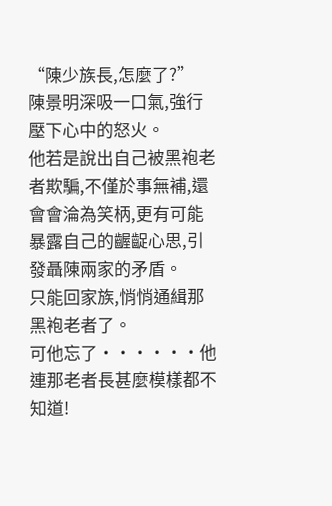“陳少族長,怎麼了?”
陳景明深吸一口氣,強行壓下心中的怒火。
他若是說出自己被黑袍老者欺騙,不僅於事無補,還會會淪為笑柄,更有可能暴露自己的齷齪心思,引發聶陳兩家的矛盾。
只能回家族,悄悄通緝那黑袍老者了。
可他忘了······他連那老者長甚麼模樣都不知道!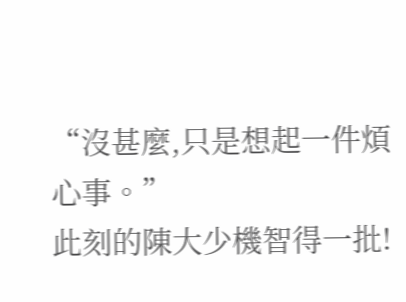“沒甚麼,只是想起一件煩心事。”
此刻的陳大少機智得一批!